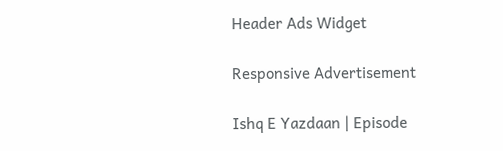Header Ads Widget

Responsive Advertisement

Ishq E Yazdaan | Episode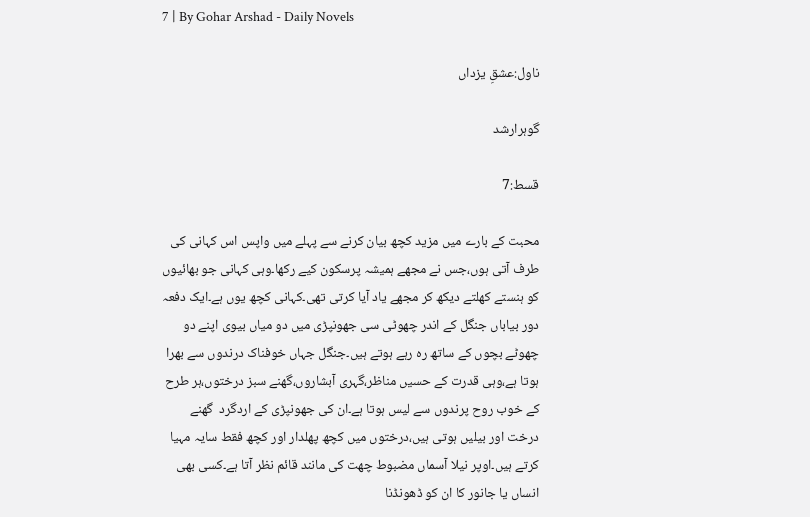7 | By Gohar Arshad - Daily Novels

ناول:عشقِ یزداں

گوہرارشد

قسط:7

محبت کے بارے میں مزید کچھ بیان کرنے سے پہلے میں واپس اس کہانی کی طرف آتی ہوں،جس نے مجھے ہمیشہ پرسکون کیے رکھا۔وہی کہانی جو بھائیوں کو ہنستے کھلتے دیکھ کر مجھے یاد آیا کرتی تھی۔کہانی کچھ یوں ہے۔ایک دفعہ دور بیاباں جنگل کے اندر چھوٹی سی جھونپڑی میں دو میاں بیوی اپنے دو چھوٹے بچوں کے ساتھ رہ رہے ہوتے ہیں۔جنگل جہاں خوفناک درندوں سے بھرا ہوتا ہے،وہی قدرت کے حسیں مناظر،گہری آبشاروں،گھنے سبز درختوں،ہر طرح کے خوب روح پرندوں سے لیس ہوتا ہے۔ان کی جھونپڑی کے اردگرد  گھنے درخت اور بیلیں ہوتی ہیں،درختوں میں کچھ پھلدار اور کچھ فقط سایہ مہیا کرتے ہیں۔اوپر نیلا آسماں مضبوط چھت کی مانند قائم نظر آتا ہے۔کسی بھی انساں یا جانور کا ان کو ڈھونڈنا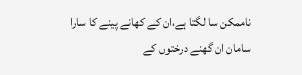ناممکن سا لگتا ہے،ان کے کھانے پینے کا سارا سامان ان گھنے درختوں کے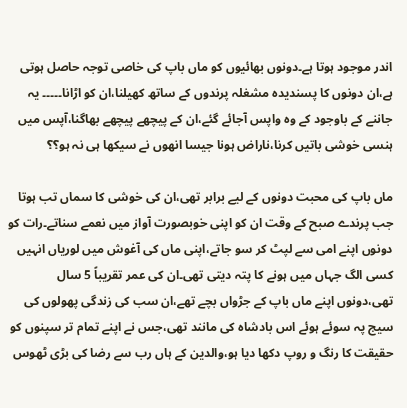اندر موجود ہوتا ہے۔دونوں بھائیوں کو ماں باپ کی خاصی توجہ حاصل ہوتی ہے،ان دونوں کا پسندیدہ مشغلہ پرندوں کے ساتھ کھیلنا،ان کو اڑانا۔۔۔۔۔ یہ جاننے کے باوجود کے وہ واپس آجائے گئے،ان کے پیچھے پیچھے بھاگنا،آپس میں ہنسی خوشی باتیں کرنا،ناراض ہونا جیسا انھوں نے سیکھا ہی نہ ہو؟؟

ماں باپ کی محبت دونوں کے لیے برابر تھی،ان کی خوشی کا سماں تب ہوتا جب پرندے صبح کے وقت ان کو اپنی خوبصورت آواز میں نعمے سناتے۔رات کو دونوں اپنے امی سے لپٹ کر سو جاتے،اپنی ماں کی آغوش میں لوریاں انہیں کسی الگ جہاں میں ہونے کا پتہ دیتی تھی۔ان کی عمر تقریباً 5 سال تھی،دونوں اپنے ماں باپ کے جڑواں بچے تھے،ان سب کی زندگی پھولوں کی سیج پہ سوئے ہوئے اس بادشاہ کی مانند تھی،جس نے اپنے تمام تر سپنوں کو حقیقت کا رنگ و روپ دکھا دیا ہو،والدین کے ہاں رب سے رضا کی بڑی ٹھوس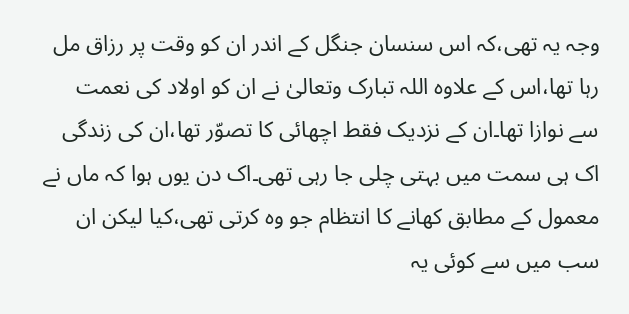وجہ یہ تھی،کہ اس سنسان جنگل کے اندر ان کو وقت پر رزاق مل رہا تھا،اس کے علاوہ اللہ تبارک وتعالیٰ نے ان کو اولاد کی نعمت سے نوازا تھا۔ان کے نزدیک فقط اچھائی کا تصوّر تھا،ان کی زندگی اک ہی سمت میں بہتی چلی جا رہی تھی۔اک دن یوں ہوا کہ ماں نے معمول کے مطابق کھانے کا انتظام جو وہ کرتی تھی،کیا لیکن ان سب میں سے کوئی یہ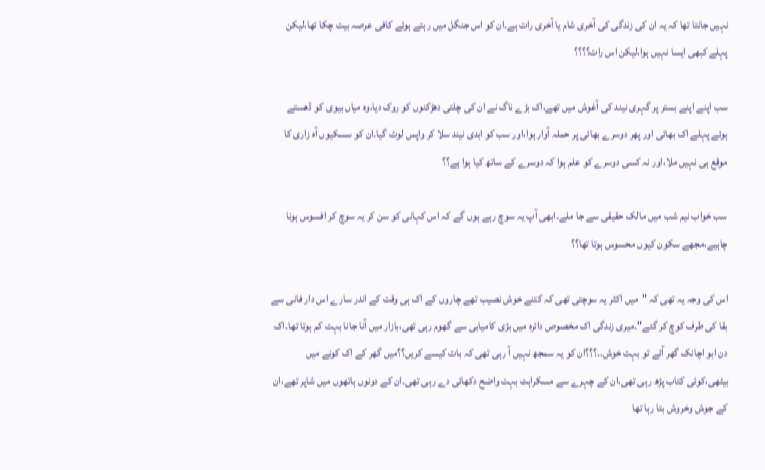نہیں جانتا تھا کہ یہ ان کی زندگی کی آخری شام یا آخری رات ہے۔ان کو اس جنگل میں رہتے ہوئے کافی عرصہ بیت چکا تھا،لیکن پہلے کبھی ایسا نہیں ہوا،لیکن اس رات؟؟؟؟

سب اپنے اپنے بستر پر گہری نیند کی آغوش میں تھے،اک بڑے ناگ نے ان کی چلتی دھڑکنوں کو روک دیا،وہ میاں بیوی کو ڈھستے ہوئے پہلے اک بھائی اور پھر دوسرے بھائی پر حملہ آوار ہوا،اور سب کو ابدی نیند سلا کر واپس لوٹ گیا۔ان کو سسکیوں آہ زاری کا موقع ہی نہیں ملا،اور نہ کسی دوسرے کو علم ہوا کہ دوسرے کے ساتھ کیا ہوا ہے؟؟

سب خواب نیم شب میں مالک حقیقی سے جا ملے۔ابھی آپ یہ سوچ رہے ہوں گے کہ اس کہانی کو سن کر یہ سوچ کر افسوس ہونا چاہیے،مجھے سکون کیوں محسوس ہوتا تھا؟؟

اس کی وجہ یہ تھی کہ "میں اکثر یہ سوچتی تھی کہ کتنے خوش نصیب تھے چاروں کے اک ہی وقت کے اندر سارے اس دار فانی سے بقا کی طرف کوچ کر گئے"۔میری زندگی اک مخصوص دائرہ میں بڑی کامیابی سے گھوم رہی تھی،بازار میں آنا جانا بہت کم ہوتا تھا۔اک دن ابو اچانک گھر آئے تو بہت خوش۔۔؟؟؟ان کو یہ سمجھ نہیں آ رہی تھی کہ بات کیسے کریں؟؟میں گھر کے اک کونے میں بیٹھی،کوئی کتاب پڑھ رہی تھی،ان کے چہرے سے مسکراہٹ بہت واضح دکھائی دے رہی تھی۔ان کے دونوں ہاتھوں میں شاپر تھے،ان کے جوش وخروش بتا رہا تھا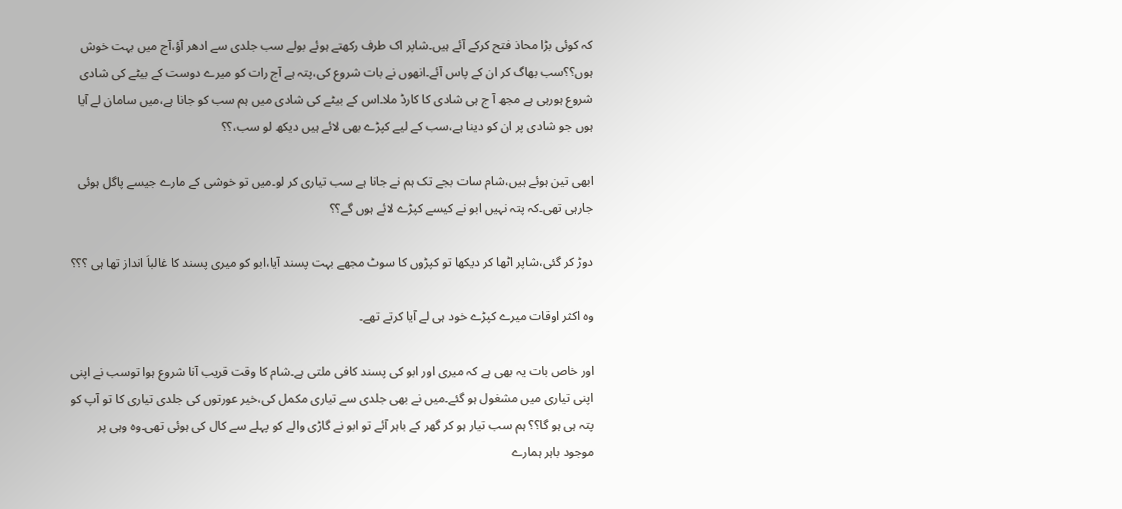کہ کوئی بڑا محاذ فتح کرکے آئے ہیں۔شاپر اک طرف رکھتے ہوئے بولے سب جلدی سے ادھر آؤ،آج میں بہت خوش ہوں؟؟سب بھاگ کر ان کے پاس آئے۔انھوں نے بات شروع کی،پتہ ہے آج رات کو میرے دوست کے بیٹے کی شادی شروع ہورہی ہے مجھ آ ج ہی شادی کا کارڈ ملا۔اس کے بیٹے کی شادی میں ہم سب کو جانا ہے،میں سامان لے آیا ہوں جو شادی پر ان کو دینا ہے،سب کے لیے کپڑے بھی لائے ہیں دیکھ لو سب،؟؟

ابھی تین ہوئے ہیں،شام سات بجے تک ہم نے جانا ہے سب تیاری کر لو۔میں تو خوشی کے مارے جیسے پاگل ہوئی جارہی تھی۔کہ پتہ نہیں ابو نے کیسے کپڑے لائے ہوں گے؟؟

دوڑ کر گئی،شاپر اٹھا کر دیکھا تو کپڑوں کا سوٹ مجھے بہت پسند آیا،ابو کو میری پسند کا غالباَ انداز تھا ہی ؟؟؟

وہ اکثر اوقات میرے کپڑے خود ہی لے آیا کرتے تھے۔

اور خاص بات یہ بھی ہے کہ میری اور ابو کی پسند کافی ملتی ہے۔شام کا وقت قریب آنا شروع ہوا توسب نے اپنی اپنی تیاری میں مشغول ہو گئے۔میں نے بھی جلدی سے تیاری مکمل کی،خیر عورتوں کی جلدی تیاری کا تو آپ کو پتہ ہی ہو گا؟؟ ہم سب تیار ہو کر گھر کے باہر آئے تو ابو نے گاڑی والے کو پہلے سے کال کی ہوئی تھی۔وہ وہی پر موجود باہر ہمارے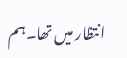انتظار میں تھا۔ہم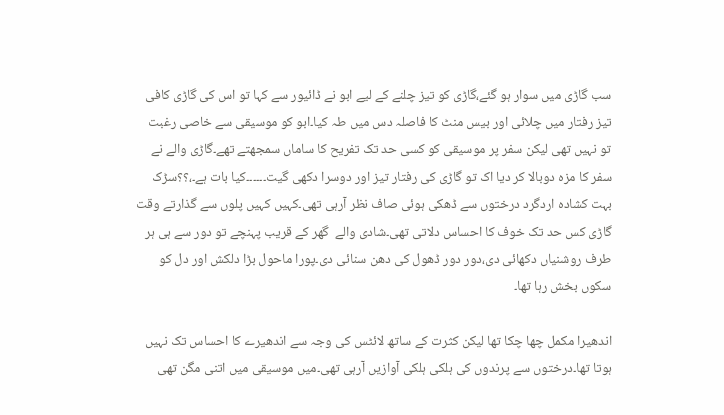سب گاڑی میں سوار ہو گئے،گاڑی کو تیز چلنے کے لیے ابو نے ڈائیور سے کہا تو اس کی گاڑی کافی تیز رفتار میں چلائی اور بیس منٹ کا فاصلہ دس میں طہ کیا۔ابو کو موسیقی سے خاصی رغبت تو نہیں تھی لیکن سفر پر موسیقی کو کسی حد تک تفریح کا ساماں سمجھتے تھے۔گاڑی والے نے سفر کا مزہ دوبالا کر دیا اک تو گاڑی کی رفتار تیز اور دوسرا دکھی گیت۔۔۔۔۔۔کیا بات ہے۔،؟؟سڑک بہت کشادہ اردگرد درختوں سے ڈھکی ہوئی صاف نظر آرہی تھی۔کہیں کہیں پلوں سے گذارتے وقت گاڑی کس حد تک خوف کا احساس دلاتی تھی۔شادی والے  گھر کے قریب پہنچے تو دور سے ہی ہر طرف روشنیاں دکھائی دی،دور دور ڈھول کی دھن سنائی دی۔پورا ماحول بڑا دلکش اور دل کو سکوں بخش رہا تھا۔

اندھیرا مکمل چھا چکا تھا لیکن کثرت کے ساتھ لائٹس کی وجہ سے اندھیرے کا احساس تک نہیں ہوتا تھا۔درختوں سے پرندوں کی ہلکی ہلکی آوازیں آرہی تھی۔میں موسیقی میں اتنی مگن تھی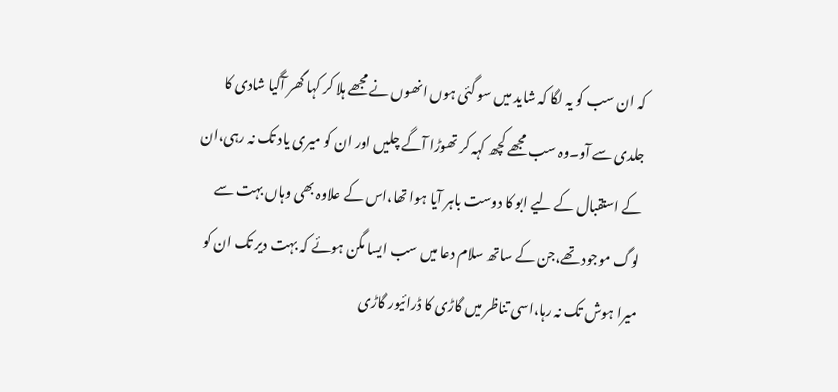کہ ان سب کو یہ لگا کہ شاید میں سو گئی ہوں انھوں نے مجھے ہلا کر کہا گھر آگیا شادی کا جلدی سے آو۔وہ سب مجھے کچھ کہہ کر تھوڑا آگے چلیں اور ان کو میری یاد تک نہ رہی،ان کے استقبال کے لیے ابو کا دوست باہر آیا ہوا تھا،اس کے علاوہ بھی وہاں بہت سے لوگ موجود تھے،جن کے ساتھ سلام دعا میں سب ایسا مگن ہوئے کہ بہت دیر تک ان کو میرا ہوش تک نہ رہا،اسی تناظر میں گاڑی کا ڈرائیور گاڑی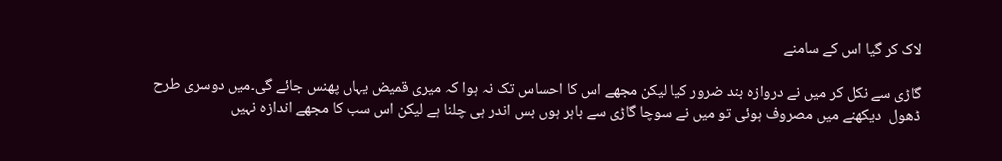لاک کر گیا اس کے سامنے

گاڑی سے نکل کر میں نے دروازہ بند ضرور کیا لیکن مجھے اس کا احساس تک نہ ہوا کہ میری قمیض یہاں پھنس جائے گی۔میں دوسری طرح ڈھول  دیکھنے میں مصروف ہوئی تو میں نے سوچا گاڑی سے باہر ہوں بس اندر ہی چلنا ہے لیکن اس سب کا مجھے اندازہ نہیں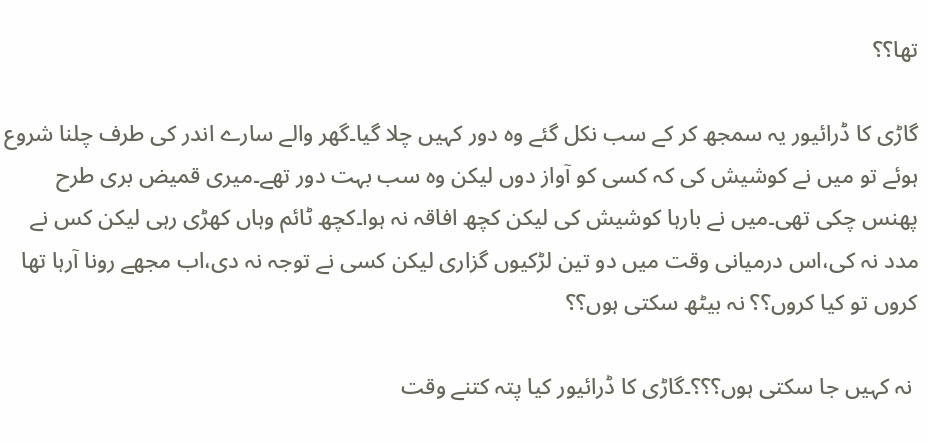تھا؟؟

گاڑی کا ڈرائیور یہ سمجھ کر کے سب نکل گئے وہ دور کہیں چلا گیا۔گھر والے سارے اندر کی طرف چلنا شروع ہوئے تو میں نے کوشیش کی کہ کسی کو آواز دوں لیکن وہ سب بہت دور تھے۔میری قمیض بری طرح پھنس چکی تھی۔میں نے بارہا کوشیش کی لیکن کچھ افاقہ نہ ہوا۔کچھ ٹائم وہاں کھڑی رہی لیکن کس نے مدد نہ کی،اس درمیانی وقت میں دو تین لڑکیوں گزاری لیکن کسی نے توجہ نہ دی،اب مجھے رونا آرہا تھا کروں تو کیا کروں؟؟ نہ بیٹھ سکتی ہوں؟؟

 نہ کہیں جا سکتی ہوں؟؟؟۔گاڑی کا ڈرائیور کیا پتہ کتنے وقت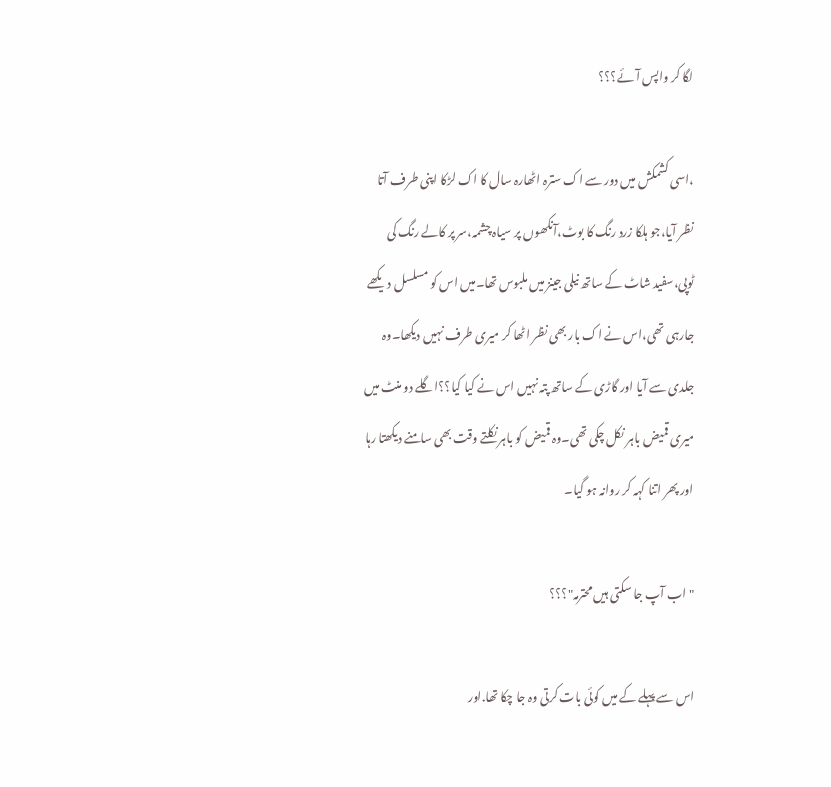لگا کر واپس آئے؟؟؟

،اسی کشمکش میں دور سے اک سترہ اٹھارہ سال کا اک لڑکا اپنی طرف آتا نظر آیا،جو ہلکا زرد رنگ کا بوٹ،آنکھوں پر سیاہ چشمہ،سر پر کالے رنگ کی ٹوپی،سفید شاٹ کے ساتھ نیلی جینز میں ملبوس تھا۔میں اس کو مسلسل دیکھے جارہی تھی،اس نے اک بار بھی نظر اٹھا کر میری طرف نہیں دیکھا۔وہ جلدی سے آیا اور گاڑی کے ساتھ پتہ نہیں اس نے کیا کیا؟؟اگلے دو منٹ میں میری قمیض باہر نکل چکی تھی۔وہ قمیض کو باہر نکلتے وقت بھی سامنے دیکھتا رہا اور پھر اتنا کہہ کر روانہ ہو گیا۔

"اب آپ جا سکتی ہیں محترمہ"؟؟؟

اس سے پہلے کے میں کوئی بات کرتی وہ جا چکا تھا.اور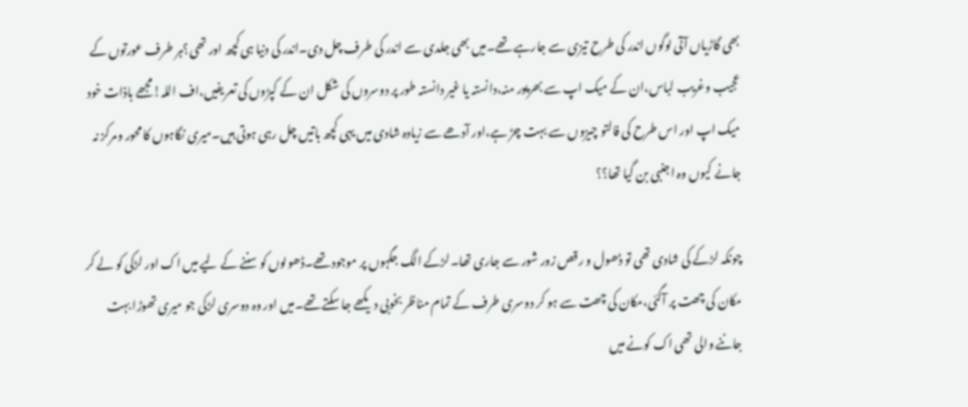بھی گاڑیاں آتی لوگوں اندر کی طرح تیزی سے جارہے تھے۔میں بھی جلدی سے اندر کی طرف چل دی۔اندر کی دنیا ہی کچھ اور تھی؟ہر طرف عورتوں کے عجیب وغریب لباس،ان کے میک اپ سے بھرپور منہ،دانستہ یا غیر دانستہ طور پر دوسروں کی شکل ان کے کپڑوں کی تعریفیں،اف اللہ!مجھے باذات خود میک اپ اور اس طرح کی فالتو چیزوں سے بہت چڑ ہے،اور آدھے سے زیادہ شادی میں یہی کچھ باتیں چل رہی ہوتی ہیں۔میری نگاہوں کا محور ومرکز نہ جانے کیوں وہ اجنبی بن گیا تھا؟؟

چونکہ لڑکے کی شادی تھی تو ڈھول و رقص زور شور سے جاری تھا۔لڑکے الگ جگہوں پر موجود تھے۔ڈھولوں کو سننے کے لیے میں اک اور لڑکی کو لے کر مکان کی چھت پر آگئی،مکان کی چھت سے ہو کر دوسری طرف کے تمام مناظر بخوبی دیکھے جا سکتے تھے۔میں اور وہ دوسری لڑکی جو میری تھوڑا بہت جاننے والی تھی اک کونے میں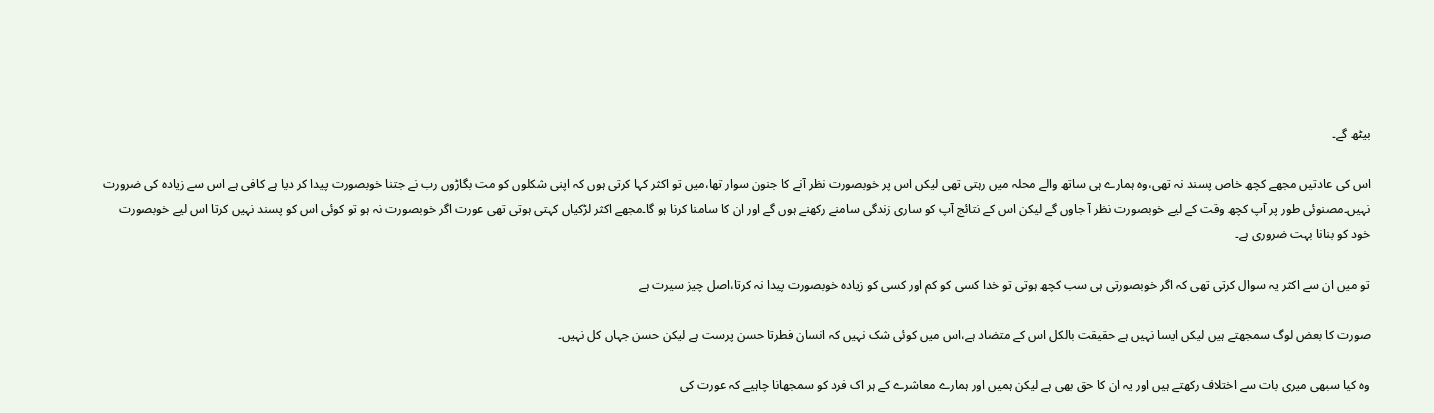بیٹھ گے۔

اس کی عادتیں مجھے کچھ خاص پسند نہ تھی،وہ ہمارے ہی ساتھ والے محلہ میں رہتی تھی لیکں اس پر خوبصورت نظر آنے کا جنون سوار تھا،میں تو اکثر کہا کرتی ہوں کہ اپنی شکلوں کو مت بگاڑوں رب نے جتنا خوبصورت پیدا کر دیا ہے کافی ہے اس سے زیادہ کی ضرورت نہیں۔مصنوئی طور پر آپ کچھ وقت کے لیے خوبصورت نظر آ جاوں گے لیکن اس کے نتائج آپ کو ساری زندگی سامنے رکھنے ہوں گے اور ان کا سامنا کرنا ہو گا۔مجھے اکثر لڑکیاں کہتی ہوتی تھی عورت اگر خوبصورت نہ ہو تو کوئی اس کو پسند نہیں کرتا اس لیے خوبصورت خود کو بنانا بہت ضروری ہے۔

تو میں ان سے اکثر یہ سوال کرتی تھی کہ اگر خوبصورتی ہی سب کچھ ہوتی تو خدا کسی کو کم اور کسی کو زیادہ خوبصورت پیدا نہ کرتا،اصل چیز سیرت ہے

صورت کا بعض لوگ سمجھتے ہیں لیکں ایسا نہیں ہے حقیقت بالکل اس کے متضاد ہے،اس میں کوئی شک نہیں کہ انسان فطرتا حسن پرست ہے لیکن حسن جہاں کل نہیں۔

وہ کیا سبھی میری بات سے اختلاف رکھتے ہیں اور یہ ان کا حق بھی ہے لیکن ہمیں اور ہمارے معاشرے کے ہر اک فرد کو سمجھانا چاہیے کہ عورت کی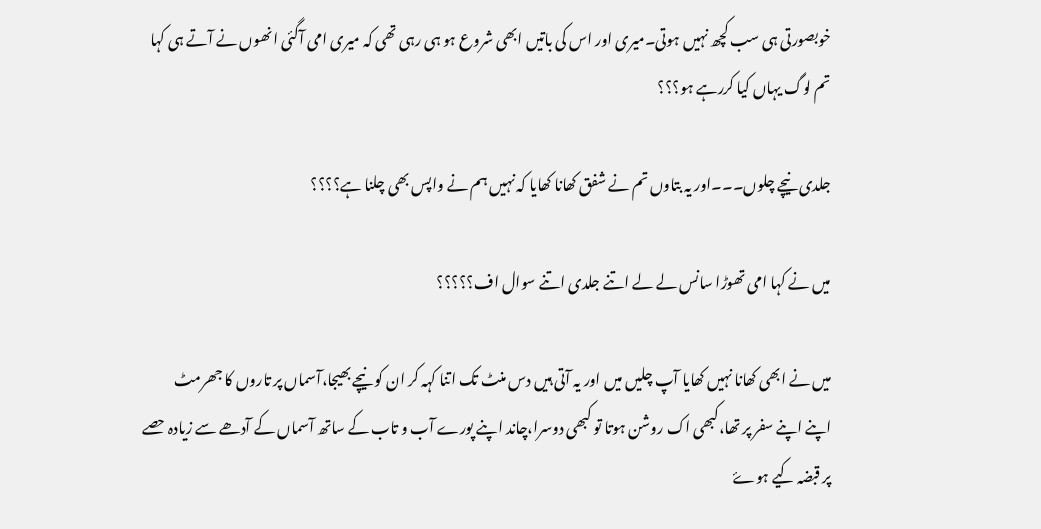خوبصورتی ہی سب کچھ نہیں ہوتی۔میری اور اس کی باتیں ابھی شروع ہو ہی رہی تھی کہ میری امی آگئی انھوں نے آتے ہی کہا تم لوگ یہاں کیا کررہے ہو؟؟؟

جلدی نیچے چلوں۔۔۔اور یہ بتاوں تم نے شفق کھانا کھایا کہ نہیں ہم نے واپس بھی چلنا ہے؟؟؟؟

میں نے کہا امی تھوڑا سانس لے لے اتنے جلدی اتنے سوال اف؟؟؟؟؟

میں نے ابھی کھانا نہیں کھایا آپ چلیں میں اور یہ آتی ہیں دس منٹ تک اتنا کہہ کر ان کو نیچے بھیجا،آسماں پر تاروں کا جھرمٹ اپنے اپنے سفر پر تھا،کبھی اک روشن ہوتا تو کبھی دوسرا،چاند اپنے پورے آب و تاب کے ساتھ آسماں کے آدھے سے زیادہ حصے پر قبضہ کیے ہوۓ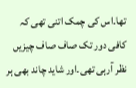تھا۔اس کی چمک اتنی تھی کہ کافی دور تک صاف صاف چیزیں نظر آرہی تھی۔اور شاید چاند بھی ہر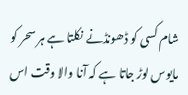شام کسی کو ڈھونڈنے نکلتا ہے ہر سحر کو مایوس لوڑ جاتا ہے کہ آنا والا وقت اس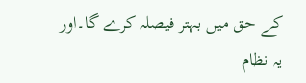کے حق میں بہتر فیصلہ کرے گا۔اور یہ نظام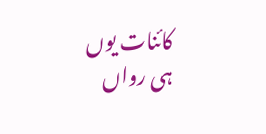کائنات یوں ہی رواں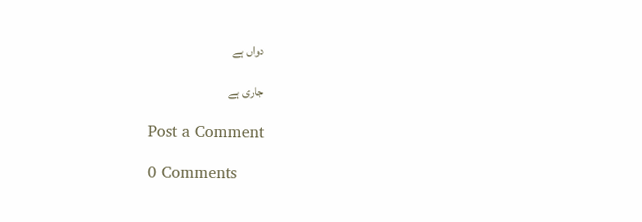دواں ہے

جاری ہے

Post a Comment

0 Comments